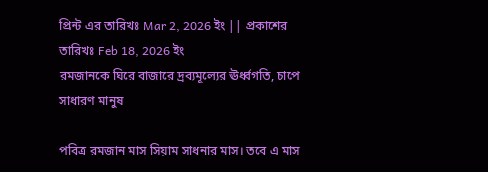প্রিন্ট এর তারিখঃ Mar 2, 2026 ইং || প্রকাশের তারিখঃ Feb 18, 2026 ইং
রমজানকে ঘিরে বাজারে দ্রব্যমূল্যের ঊর্ধ্বগতি, চাপে সাধারণ মানুষ

পবিত্র রমজান মাস সিয়াম সাধনার মাস। তবে এ মাস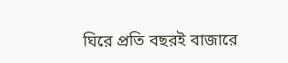ঘিরে প্রতি বছরই বাজারে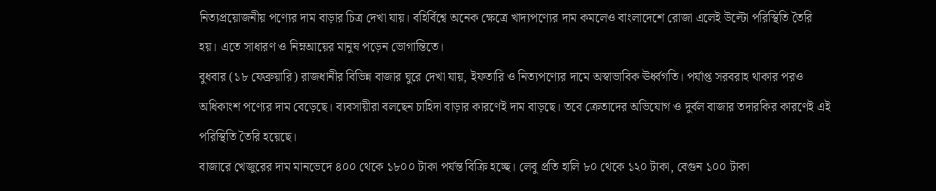নিত্যপ্রয়োজনীয় পণ্যের দাম বাড়ার চিত্র দেখা যায়। বহির্বিশ্বে অনেক ক্ষেত্রে খাদ্যপণ্যের দাম কমলেও বাংলাদেশে রোজা এলেই উল্টো পরিস্থিতি তৈরি হয়। এতে সাধারণ ও নিম্নআয়ের মানুষ পড়েন ভোগান্তিতে।
বুধবার (১৮ ফেব্রুয়ারি) রাজধানীর বিভিন্ন বাজার ঘুরে দেখা যায়, ইফতারি ও নিত্যপণ্যের দামে অস্বাভাবিক ঊর্ধ্বগতি। পর্যাপ্ত সরবরাহ থাকার পরও অধিকাংশ পণ্যের দাম বেড়েছে। ব্যবসায়ীরা বলছেন চাহিদা বাড়ার কারণেই দাম বাড়ছে। তবে ক্রেতাদের অভিযোগ ও দুর্বল বাজার তদারকির কারণেই এই পরিস্থিতি তৈরি হয়েছে।
বাজারে খেজুরের দাম মানভেদে ৪০০ থেকে ১৮০০ টাকা পর্যন্ত বিক্রি হচ্ছে। লেবু প্রতি হালি ৮০ থেকে ১২০ টাকা, বেগুন ১০০ টাকা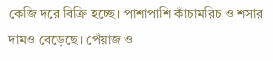কেজি দরে বিক্রি হচ্ছে। পাশাপাশি কাঁচামরিচ ও শসার দামও বেড়েছে। পেঁয়াজ ও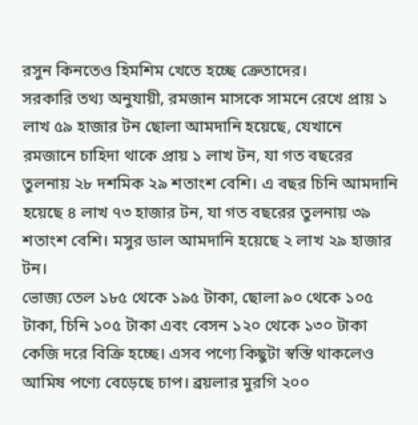রসুন কিনতেও হিমশিম খেতে হচ্ছে ক্রেতাদের।
সরকারি তথ্য অনুযায়ী, রমজান মাসকে সামনে রেখে প্রায় ১ লাখ ৫৯ হাজার টন ছোলা আমদানি হয়েছে, যেখানে রমজানে চাহিদা থাকে প্রায় ১ লাখ টন, যা গত বছরের তুলনায় ২৮ দশমিক ২৯ শতাংশ বেশি। এ বছর চিনি আমদানি হয়েছে ৪ লাখ ৭৩ হাজার টন, যা গত বছরের তুলনায় ৩৯ শতাংশ বেশি। মসুর ডাল আমদানি হয়েছে ২ লাখ ২৯ হাজার টন।
ভোজ্য তেল ১৮৫ থেকে ১৯৫ টাকা, ছোলা ৯০ থেকে ১০৫ টাকা, চিনি ১০৫ টাকা এবং বেসন ১২০ থেকে ১৩০ টাকা কেজি দরে বিক্রি হচ্ছে। এসব পণ্যে কিছুটা স্বস্তি থাকলেও আমিষ পণ্যে বেড়েছে চাপ। ব্রয়লার মুরগি ২০০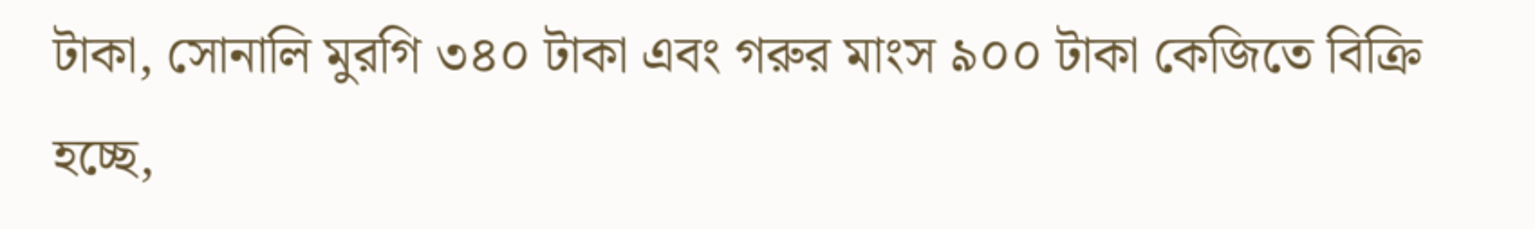টাকা, সোনালি মুরগি ৩৪০ টাকা এবং গরুর মাংস ৯০০ টাকা কেজিতে বিক্রি হচ্ছে,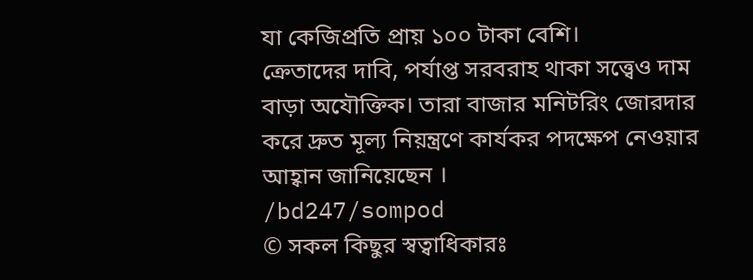যা কেজিপ্রতি প্রায় ১০০ টাকা বেশি।
ক্রেতাদের দাবি, পর্যাপ্ত সরবরাহ থাকা সত্ত্বেও দাম বাড়া অযৌক্তিক। তারা বাজার মনিটরিং জোরদার করে দ্রুত মূল্য নিয়ন্ত্রণে কার্যকর পদক্ষেপ নেওয়ার আহ্বান জানিয়েছেন ।
/bd247/sompod
© সকল কিছুর স্বত্বাধিকারঃ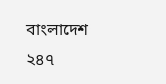বাংলাদেশ ২৪৭